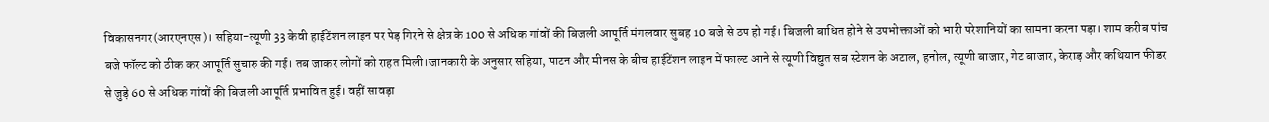विकासनगर(आरएनएस)। सहिया-त्यूणी 33 केवी हाईटेंशन लाइन पर पेड़ गिरने से क्षेत्र के 100 से अधिक गांवों की बिजली आपूर्ति मंगलवार सुबह 10 बजे से ठप हो गई। बिजली बाधित होने से उपभोक्ताओं को भारी परेशानियों का सामना करना पड़ा। शाम करीब पांच बजे फॉल्ट को ठीक कर आपूर्ति सुचारु की गई। तब जाकर लोगों को राहत मिली।जानकारी के अनुसार सहिया, पाटन और मीनस के बीच हाईटेंशन लाइन में फाल्ट आने से त्यूणी विद्युत सब स्टेशन के अटाल, हनोल, त्यूणी बाजार, गेट बाजार, केराड़ और कथियान फीडर से जुड़े 60 से अधिक गांवों की बिजली आपूर्ति प्रभावित हुई। वहीं सावड़ा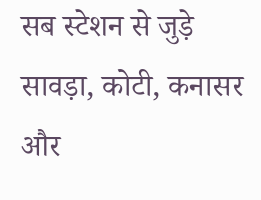सब स्टेशन से जुड़े सावड़ा, कोटी, कनासर और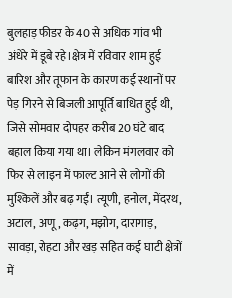बुलहाड़ फीडर के 40 से अधिक गांव भी अंधेरे में डूबे रहे।क्षेत्र में रविवार शाम हुई बारिश और तूफान के कारण कई स्थानों पर पेड़ गिरने से बिजली आपूर्ति बाधित हुई थी, जिसे सोमवार दोपहर करीब 20 घंटे बाद बहाल किया गया था। लेकिन मंगलवार को फिर से लाइन में फाल्ट आने से लोगों की मुश्किलें और बढ़ गईं। त्यूणी, हनोल, मेंदरथ, अटाल, अणू, कढ़ग, मझोग, दारागाड़, सावड़ा, रोहटा और खड़ सहित कई घाटी क्षेत्रों में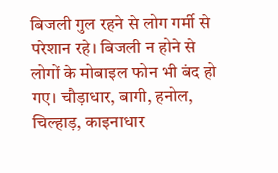बिजली गुल रहने से लोग गर्मी से परेशान रहे। बिजली न होने से लोगों के मोबाइल फोन भी बंद हो गए। चौड़ाधार, बागी, हनोल, चिल्हाड़, काइनाधार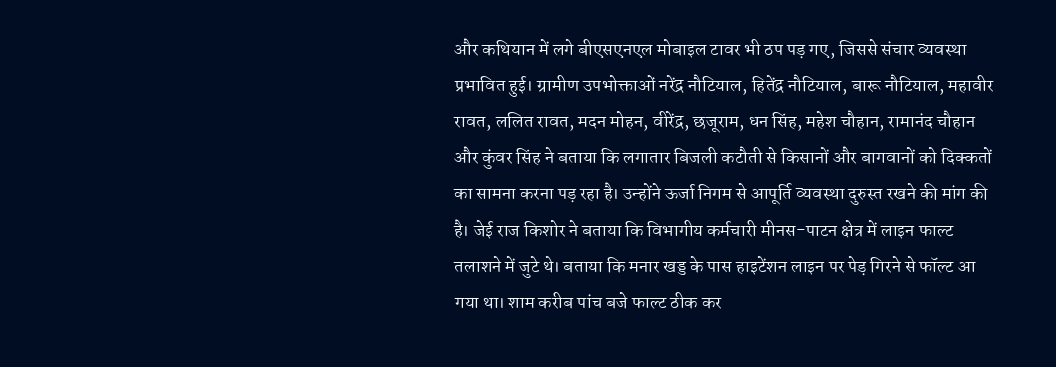और कथियान में लगे बीएसएनएल मोबाइल टावर भी ठप पड़ गए, जिससे संचार व्यवस्था प्रभावित हुई। ग्रामीण उपभोक्ताओं नरेंद्र नौटियाल, हितेंद्र नौटियाल, बारू नौटियाल, महावीर रावत, ललित रावत, मदन मोहन, वीरेंद्र, छजूराम, धन सिंह, महेश चौहान, रामानंद चौहान और कुंवर सिंह ने बताया कि लगातार बिजली कटौती से किसानों और बागवानों को दिक्कतों का सामना करना पड़ रहा है। उन्होंने ऊर्जा निगम से आपूर्ति व्यवस्था दुरुस्त रखने की मांग की है। जेई राज किशोर ने बताया कि विभागीय कर्मचारी मीनस-पाटन क्षेत्र में लाइन फाल्ट तलाशने में जुटे थे। बताया कि मनार खड्ड के पास हाइटेंशन लाइन पर पेड़ गिरने से फॉल्ट आ गया था। शाम करीब पांच बजे फाल्ट ठीक कर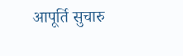आपूर्ति सुचारु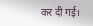कर दी गई।